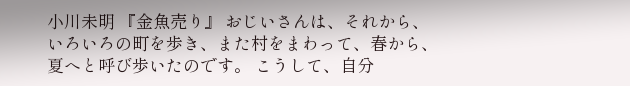小川未明 『金魚売り』 おじいさんは、それから、いろいろの町を歩き、また村をまわって、春から、夏へと呼び歩いたのです。 こうして、自分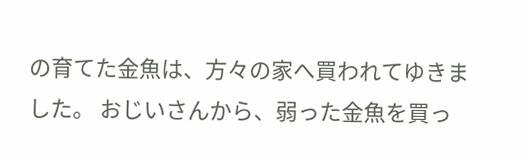の育てた金魚は、方々の家へ買われてゆきました。 おじいさんから、弱った金魚を買っ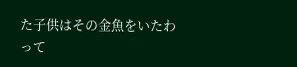た子供はその金魚をいたわって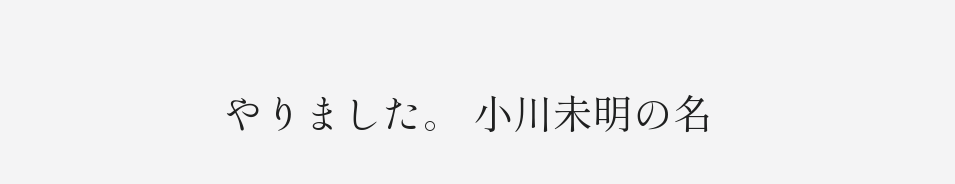やりました。 小川未明の名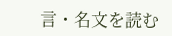言・名文を読む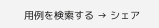用例を検索する → シェア